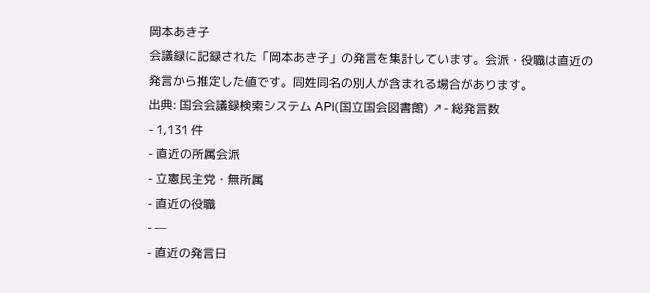岡本あき子
会議録に記録された「岡本あき子」の発言を集計しています。会派・役職は直近の発言から推定した値です。同姓同名の別人が含まれる場合があります。
出典: 国会会議録検索システム API(国立国会図書館) ↗- 総発言数
- 1,131 件
- 直近の所属会派
- 立憲民主党・無所属
- 直近の役職
- —
- 直近の発言日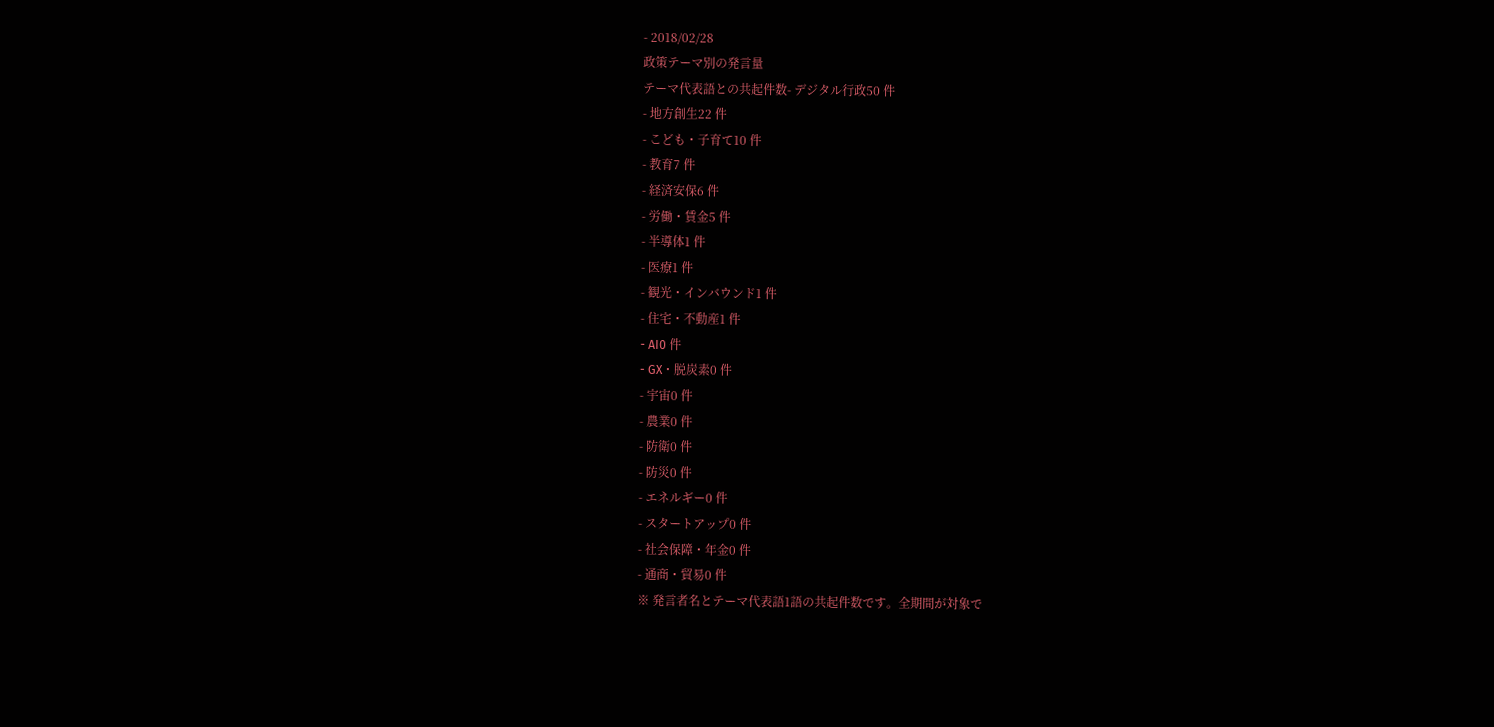- 2018/02/28
政策テーマ別の発言量
テーマ代表語との共起件数- デジタル行政50 件
- 地方創生22 件
- こども・子育て10 件
- 教育7 件
- 経済安保6 件
- 労働・賃金5 件
- 半導体1 件
- 医療1 件
- 観光・インバウンド1 件
- 住宅・不動産1 件
- AI0 件
- GX・脱炭素0 件
- 宇宙0 件
- 農業0 件
- 防衛0 件
- 防災0 件
- エネルギー0 件
- スタートアップ0 件
- 社会保障・年金0 件
- 通商・貿易0 件
※ 発言者名とテーマ代表語1語の共起件数です。全期間が対象で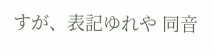すが、表記ゆれや 同音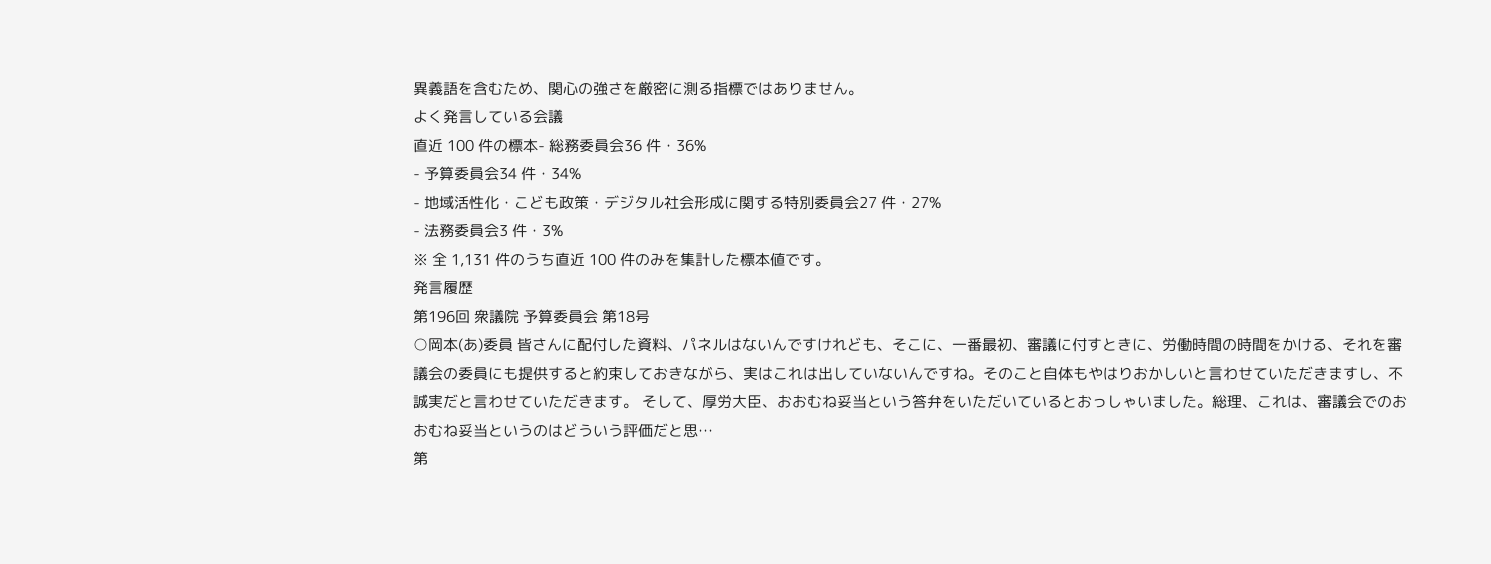異義語を含むため、関心の強さを厳密に測る指標ではありません。
よく発言している会議
直近 100 件の標本- 総務委員会36 件・36%
- 予算委員会34 件・34%
- 地域活性化・こども政策・デジタル社会形成に関する特別委員会27 件・27%
- 法務委員会3 件・3%
※ 全 1,131 件のうち直近 100 件のみを集計した標本値です。
発言履歴
第196回 衆議院 予算委員会 第18号
○岡本(あ)委員 皆さんに配付した資料、パネルはないんですけれども、そこに、一番最初、審議に付すときに、労働時間の時間をかける、それを審議会の委員にも提供すると約束しておきながら、実はこれは出していないんですね。そのこと自体もやはりおかしいと言わせていただきますし、不誠実だと言わせていただきます。 そして、厚労大臣、おおむね妥当という答弁をいただいているとおっしゃいました。総理、これは、審議会でのおおむね妥当というのはどういう評価だと思…
第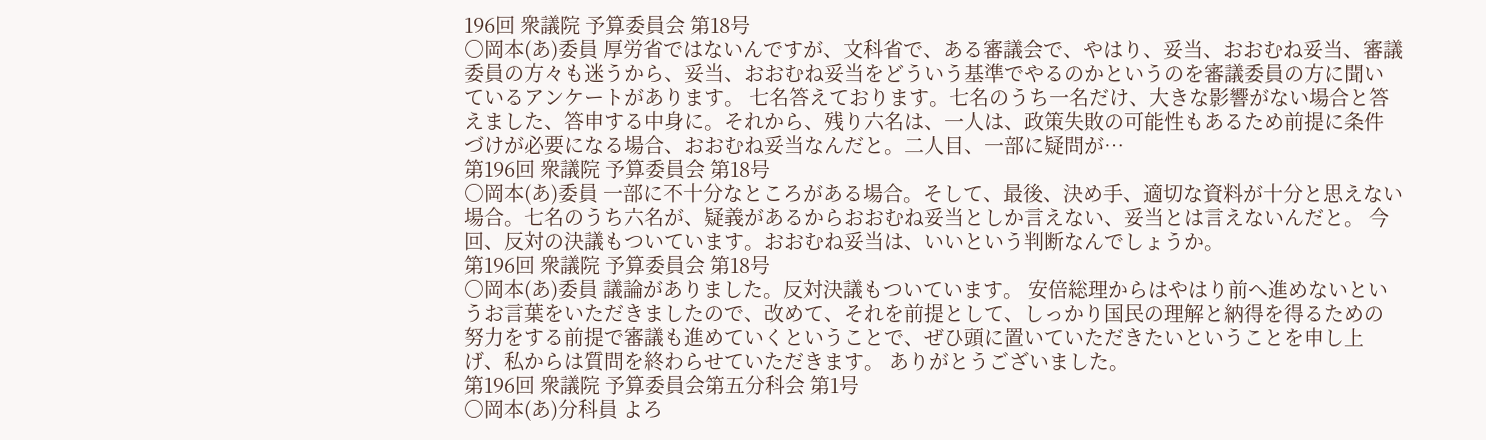196回 衆議院 予算委員会 第18号
○岡本(あ)委員 厚労省ではないんですが、文科省で、ある審議会で、やはり、妥当、おおむね妥当、審議委員の方々も迷うから、妥当、おおむね妥当をどういう基準でやるのかというのを審議委員の方に聞いているアンケートがあります。 七名答えております。七名のうち一名だけ、大きな影響がない場合と答えました、答申する中身に。それから、残り六名は、一人は、政策失敗の可能性もあるため前提に条件づけが必要になる場合、おおむね妥当なんだと。二人目、一部に疑問が…
第196回 衆議院 予算委員会 第18号
○岡本(あ)委員 一部に不十分なところがある場合。そして、最後、決め手、適切な資料が十分と思えない場合。七名のうち六名が、疑義があるからおおむね妥当としか言えない、妥当とは言えないんだと。 今回、反対の決議もついています。おおむね妥当は、いいという判断なんでしょうか。
第196回 衆議院 予算委員会 第18号
○岡本(あ)委員 議論がありました。反対決議もついています。 安倍総理からはやはり前へ進めないというお言葉をいただきましたので、改めて、それを前提として、しっかり国民の理解と納得を得るための努力をする前提で審議も進めていくということで、ぜひ頭に置いていただきたいということを申し上げ、私からは質問を終わらせていただきます。 ありがとうございました。
第196回 衆議院 予算委員会第五分科会 第1号
○岡本(あ)分科員 よろ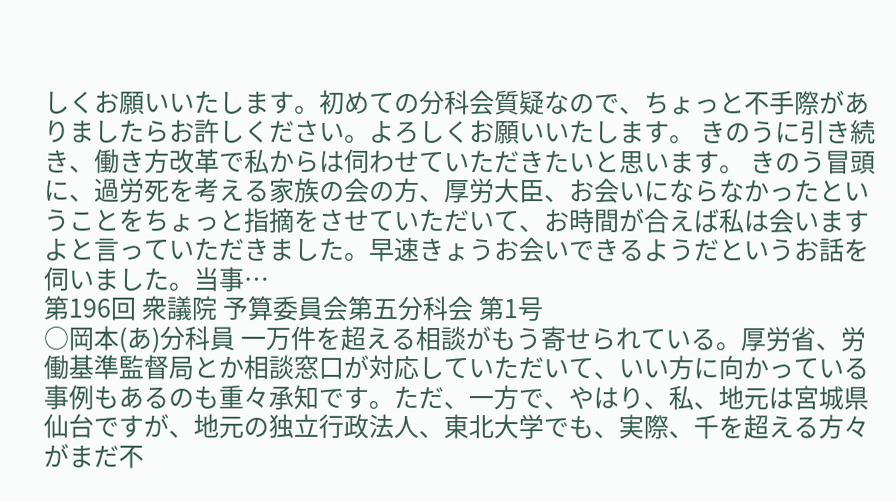しくお願いいたします。初めての分科会質疑なので、ちょっと不手際がありましたらお許しください。よろしくお願いいたします。 きのうに引き続き、働き方改革で私からは伺わせていただきたいと思います。 きのう冒頭に、過労死を考える家族の会の方、厚労大臣、お会いにならなかったということをちょっと指摘をさせていただいて、お時間が合えば私は会いますよと言っていただきました。早速きょうお会いできるようだというお話を伺いました。当事…
第196回 衆議院 予算委員会第五分科会 第1号
○岡本(あ)分科員 一万件を超える相談がもう寄せられている。厚労省、労働基準監督局とか相談窓口が対応していただいて、いい方に向かっている事例もあるのも重々承知です。ただ、一方で、やはり、私、地元は宮城県仙台ですが、地元の独立行政法人、東北大学でも、実際、千を超える方々がまだ不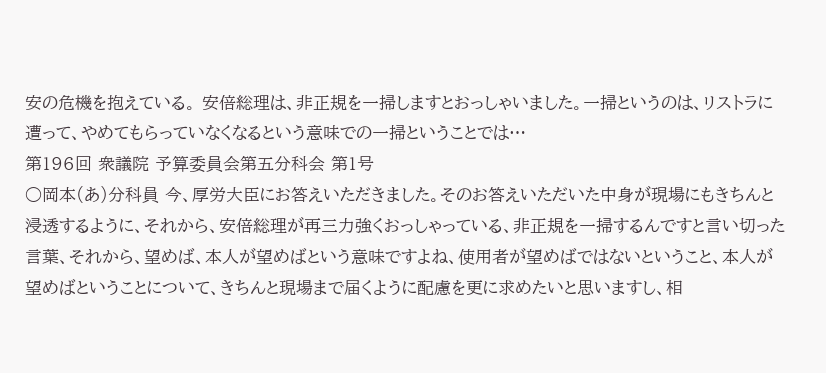安の危機を抱えている。 安倍総理は、非正規を一掃しますとおっしゃいました。一掃というのは、リストラに遭って、やめてもらっていなくなるという意味での一掃ということでは…
第196回 衆議院 予算委員会第五分科会 第1号
○岡本(あ)分科員 今、厚労大臣にお答えいただきました。そのお答えいただいた中身が現場にもきちんと浸透するように、それから、安倍総理が再三力強くおっしゃっている、非正規を一掃するんですと言い切った言葉、それから、望めば、本人が望めばという意味ですよね、使用者が望めばではないということ、本人が望めばということについて、きちんと現場まで届くように配慮を更に求めたいと思いますし、相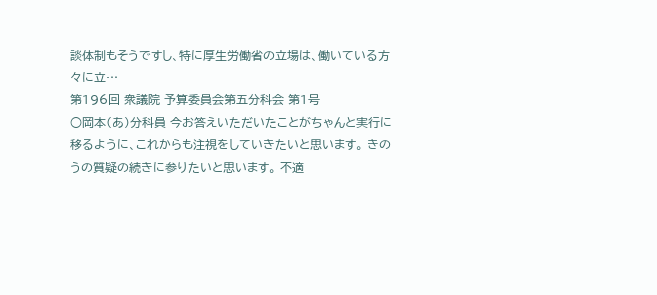談体制もそうですし、特に厚生労働省の立場は、働いている方々に立…
第196回 衆議院 予算委員会第五分科会 第1号
○岡本(あ)分科員 今お答えいただいたことがちゃんと実行に移るように、これからも注視をしていきたいと思います。 きのうの質疑の続きに参りたいと思います。 不適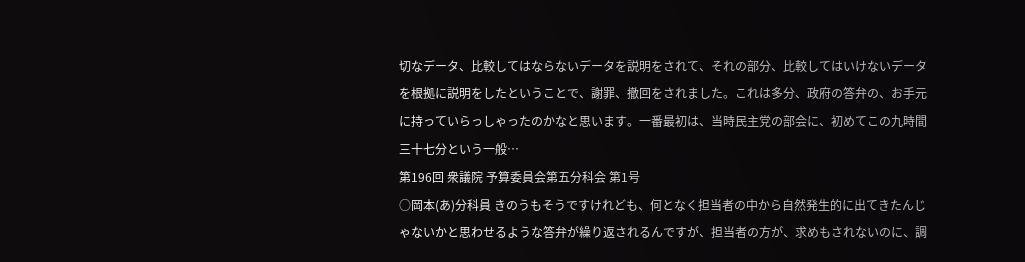切なデータ、比較してはならないデータを説明をされて、それの部分、比較してはいけないデータを根拠に説明をしたということで、謝罪、撤回をされました。これは多分、政府の答弁の、お手元に持っていらっしゃったのかなと思います。一番最初は、当時民主党の部会に、初めてこの九時間三十七分という一般…
第196回 衆議院 予算委員会第五分科会 第1号
○岡本(あ)分科員 きのうもそうですけれども、何となく担当者の中から自然発生的に出てきたんじゃないかと思わせるような答弁が繰り返されるんですが、担当者の方が、求めもされないのに、調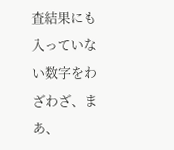査結果にも入っていない数字をわざわざ、まあ、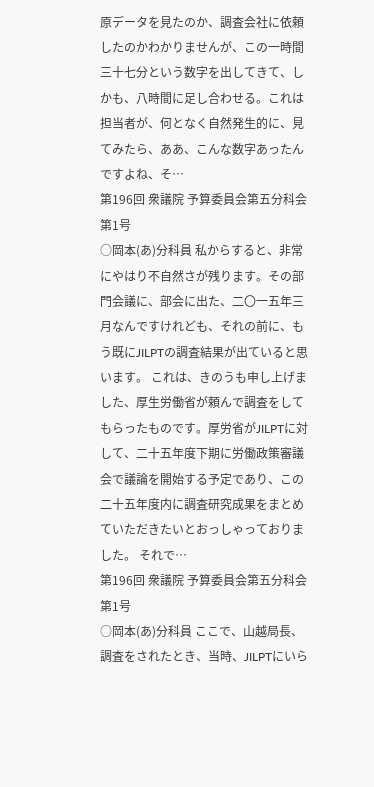原データを見たのか、調査会社に依頼したのかわかりませんが、この一時間三十七分という数字を出してきて、しかも、八時間に足し合わせる。これは担当者が、何となく自然発生的に、見てみたら、ああ、こんな数字あったんですよね、そ…
第196回 衆議院 予算委員会第五分科会 第1号
○岡本(あ)分科員 私からすると、非常にやはり不自然さが残ります。その部門会議に、部会に出た、二〇一五年三月なんですけれども、それの前に、もう既にJILPTの調査結果が出ていると思います。 これは、きのうも申し上げました、厚生労働省が頼んで調査をしてもらったものです。厚労省がJILPTに対して、二十五年度下期に労働政策審議会で議論を開始する予定であり、この二十五年度内に調査研究成果をまとめていただきたいとおっしゃっておりました。 それで…
第196回 衆議院 予算委員会第五分科会 第1号
○岡本(あ)分科員 ここで、山越局長、調査をされたとき、当時、JILPTにいら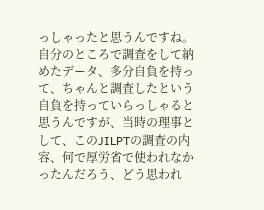っしゃったと思うんですね。自分のところで調査をして納めたデータ、多分自負を持って、ちゃんと調査したという自負を持っていらっしゃると思うんですが、当時の理事として、このJILPTの調査の内容、何で厚労省で使われなかったんだろう、どう思われ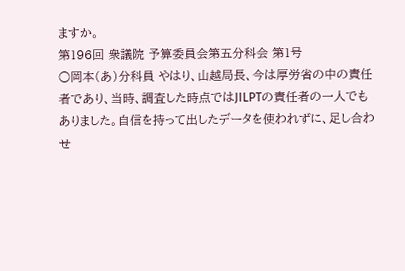ますか。
第196回 衆議院 予算委員会第五分科会 第1号
○岡本(あ)分科員 やはり、山越局長、今は厚労省の中の責任者であり、当時、調査した時点ではJILPTの責任者の一人でもありました。自信を持って出したデータを使われずに、足し合わせ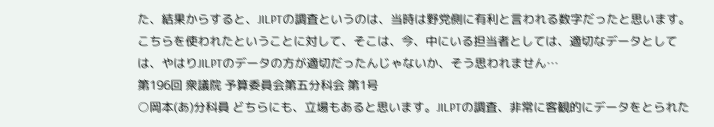た、結果からすると、JILPTの調査というのは、当時は野党側に有利と言われる数字だったと思います。こちらを使われたということに対して、そこは、今、中にいる担当者としては、適切なデータとしては、やはりJILPTのデータの方が適切だったんじゃないか、そう思われません…
第196回 衆議院 予算委員会第五分科会 第1号
○岡本(あ)分科員 どちらにも、立場もあると思います。JILPTの調査、非常に客観的にデータをとられた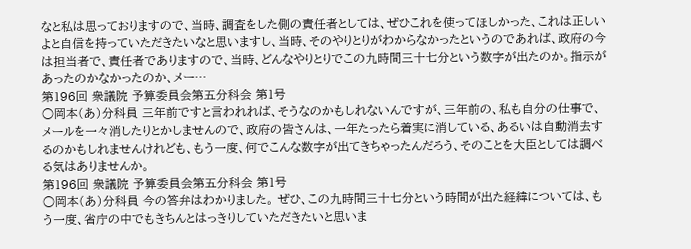なと私は思っておりますので、当時、調査をした側の責任者としては、ぜひこれを使ってほしかった、これは正しいよと自信を持っていただきたいなと思いますし、当時、そのやりとりがわからなかったというのであれば、政府の今は担当者で、責任者でありますので、当時、どんなやりとりでこの九時間三十七分という数字が出たのか。指示があったのかなかったのか、メー…
第196回 衆議院 予算委員会第五分科会 第1号
○岡本(あ)分科員 三年前ですと言われれば、そうなのかもしれないんですが、三年前の、私も自分の仕事で、メールを一々消したりとかしませんので、政府の皆さんは、一年たったら着実に消している、あるいは自動消去するのかもしれませんけれども、もう一度、何でこんな数字が出てきちゃったんだろう、そのことを大臣としては調べる気はありませんか。
第196回 衆議院 予算委員会第五分科会 第1号
○岡本(あ)分科員 今の答弁はわかりました。 ぜひ、この九時間三十七分という時間が出た経緯については、もう一度、省庁の中でもきちんとはっきりしていただきたいと思いま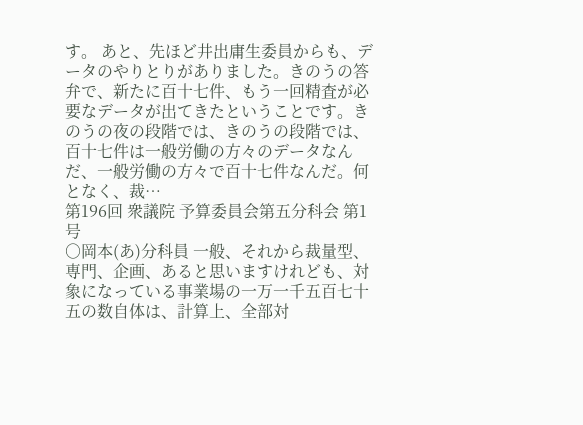す。 あと、先ほど井出庸生委員からも、データのやりとりがありました。きのうの答弁で、新たに百十七件、もう一回精査が必要なデータが出てきたということです。きのうの夜の段階では、きのうの段階では、百十七件は一般労働の方々のデータなんだ、一般労働の方々で百十七件なんだ。何となく、裁…
第196回 衆議院 予算委員会第五分科会 第1号
○岡本(あ)分科員 一般、それから裁量型、専門、企画、あると思いますけれども、対象になっている事業場の一万一千五百七十五の数自体は、計算上、全部対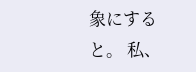象にすると。 私、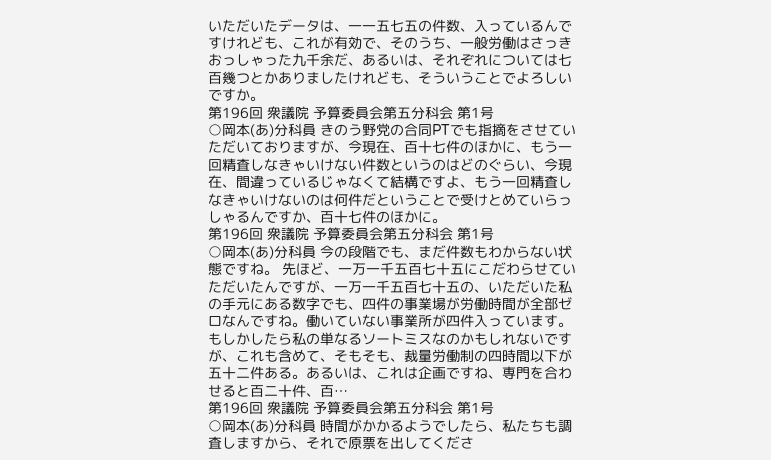いただいたデータは、一一五七五の件数、入っているんですけれども、これが有効で、そのうち、一般労働はさっきおっしゃった九千余だ、あるいは、それぞれについては七百幾つとかありましたけれども、そういうことでよろしいですか。
第196回 衆議院 予算委員会第五分科会 第1号
○岡本(あ)分科員 きのう野党の合同PTでも指摘をさせていただいておりますが、今現在、百十七件のほかに、もう一回精査しなきゃいけない件数というのはどのぐらい、今現在、間違っているじゃなくて結構ですよ、もう一回精査しなきゃいけないのは何件だということで受けとめていらっしゃるんですか、百十七件のほかに。
第196回 衆議院 予算委員会第五分科会 第1号
○岡本(あ)分科員 今の段階でも、まだ件数もわからない状態ですね。 先ほど、一万一千五百七十五にこだわらせていただいたんですが、一万一千五百七十五の、いただいた私の手元にある数字でも、四件の事業場が労働時間が全部ゼロなんですね。働いていない事業所が四件入っています。もしかしたら私の単なるソートミスなのかもしれないですが、これも含めて、そもそも、裁量労働制の四時間以下が五十二件ある。あるいは、これは企画ですね、専門を合わせると百二十件、百…
第196回 衆議院 予算委員会第五分科会 第1号
○岡本(あ)分科員 時間がかかるようでしたら、私たちも調査しますから、それで原票を出してくださ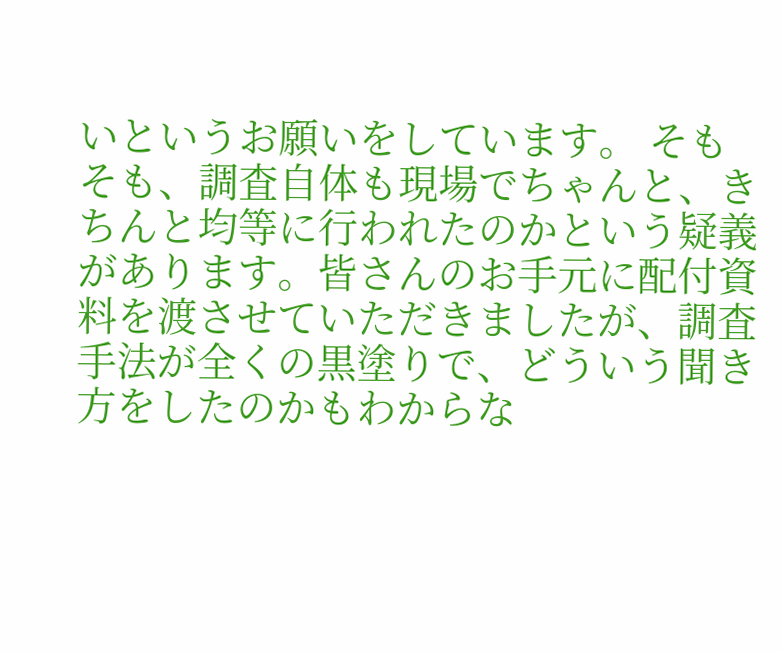いというお願いをしています。 そもそも、調査自体も現場でちゃんと、きちんと均等に行われたのかという疑義があります。皆さんのお手元に配付資料を渡させていただきましたが、調査手法が全くの黒塗りで、どういう聞き方をしたのかもわからな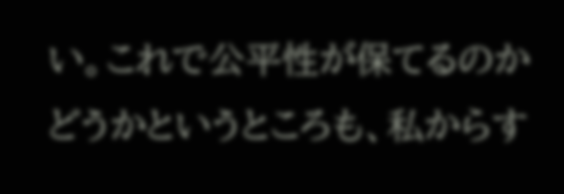い。これで公平性が保てるのかどうかというところも、私からす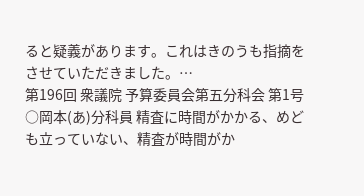ると疑義があります。これはきのうも指摘をさせていただきました。…
第196回 衆議院 予算委員会第五分科会 第1号
○岡本(あ)分科員 精査に時間がかかる、めども立っていない、精査が時間がか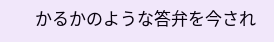かるかのような答弁を今され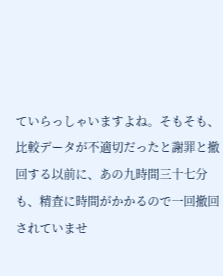ていらっしゃいますよね。そもそも、比較データが不適切だったと謝罪と撤回する以前に、あの九時間三十七分も、精査に時間がかかるので一回撤回されていませ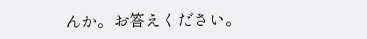んか。お答えください。